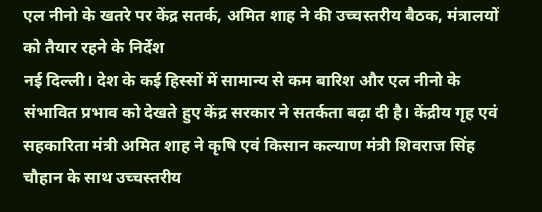एल नीनो के खतरे पर केंद्र सतर्क, अमित शाह ने की उच्चस्तरीय बैठक, मंत्रालयों को तैयार रहने के निर्देश
नई दिल्ली। देश के कई हिस्सों में सामान्य से कम बारिश और एल नीनो के संभावित प्रभाव को देखते हुए केंद्र सरकार ने सतर्कता बढ़ा दी है। केंद्रीय गृह एवं सहकारिता मंत्री अमित शाह ने कृषि एवं किसान कल्याण मंत्री शिवराज सिंह चौहान के साथ उच्चस्तरीय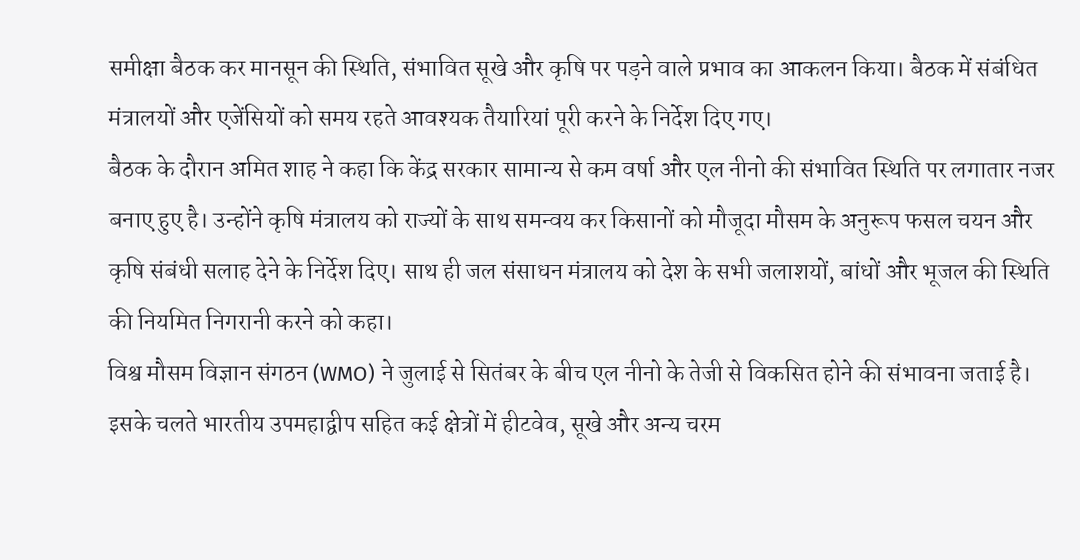समीक्षा बैठक कर मानसून की स्थिति, संभावित सूखे और कृषि पर पड़ने वाले प्रभाव का आकलन किया। बैठक में संबंधित मंत्रालयों और एजेंसियों को समय रहते आवश्यक तैयारियां पूरी करने के निर्देश दिए गए।
बैठक के दौरान अमित शाह ने कहा कि केंद्र सरकार सामान्य से कम वर्षा और एल नीनो की संभावित स्थिति पर लगातार नजर बनाए हुए है। उन्होंने कृषि मंत्रालय को राज्यों के साथ समन्वय कर किसानों को मौजूदा मौसम के अनुरूप फसल चयन और कृषि संबंधी सलाह देने के निर्देश दिए। साथ ही जल संसाधन मंत्रालय को देश के सभी जलाशयों, बांधों और भूजल की स्थिति की नियमित निगरानी करने को कहा।
विश्व मौसम विज्ञान संगठन (WMO) ने जुलाई से सितंबर के बीच एल नीनो के तेजी से विकसित होने की संभावना जताई है। इसके चलते भारतीय उपमहाद्वीप सहित कई क्षेत्रों में हीटवेव, सूखे और अन्य चरम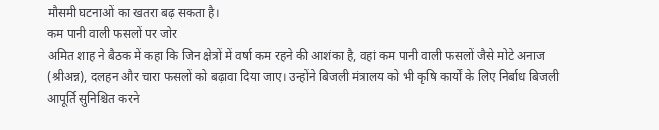मौसमी घटनाओं का खतरा बढ़ सकता है।
कम पानी वाली फसलों पर जोर
अमित शाह ने बैठक में कहा कि जिन क्षेत्रों में वर्षा कम रहने की आशंका है, वहां कम पानी वाली फसलों जैसे मोटे अनाज (श्रीअन्न), दलहन और चारा फसलों को बढ़ावा दिया जाए। उन्होंने बिजली मंत्रालय को भी कृषि कार्यों के लिए निर्बाध बिजली आपूर्ति सुनिश्चित करने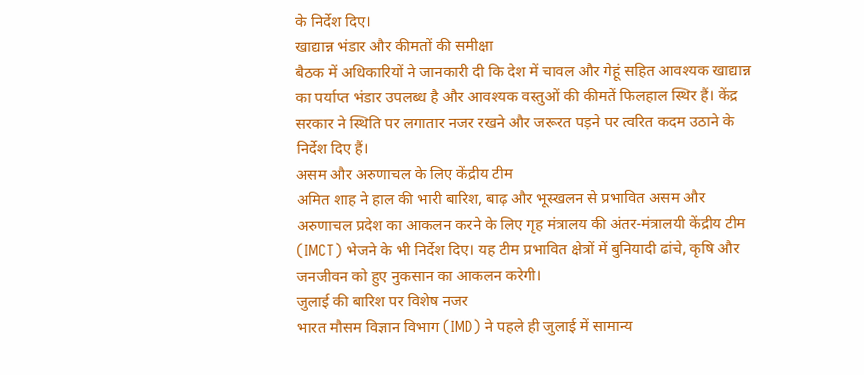के निर्देश दिए।
खाद्यान्न भंडार और कीमतों की समीक्षा
बैठक में अधिकारियों ने जानकारी दी कि देश में चावल और गेहूं सहित आवश्यक खाद्यान्न का पर्याप्त भंडार उपलब्ध है और आवश्यक वस्तुओं की कीमतें फिलहाल स्थिर हैं। केंद्र सरकार ने स्थिति पर लगातार नजर रखने और जरूरत पड़ने पर त्वरित कदम उठाने के निर्देश दिए हैं।
असम और अरुणाचल के लिए केंद्रीय टीम
अमित शाह ने हाल की भारी बारिश, बाढ़ और भूस्खलन से प्रभावित असम और अरुणाचल प्रदेश का आकलन करने के लिए गृह मंत्रालय की अंतर-मंत्रालयी केंद्रीय टीम (IMCT) भेजने के भी निर्देश दिए। यह टीम प्रभावित क्षेत्रों में बुनियादी ढांचे, कृषि और जनजीवन को हुए नुकसान का आकलन करेगी।
जुलाई की बारिश पर विशेष नजर
भारत मौसम विज्ञान विभाग (IMD) ने पहले ही जुलाई में सामान्य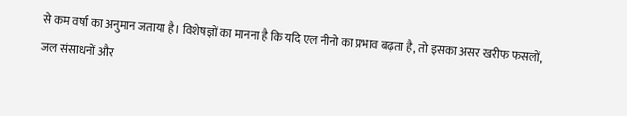से कम वर्षा का अनुमान जताया है। विशेषज्ञों का मानना है कि यदि एल नीनो का प्रभाव बढ़ता है, तो इसका असर खरीफ फसलों, जल संसाधनों और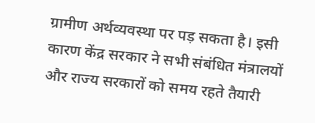ग्रामीण अर्थव्यवस्था पर पड़ सकता है। इसी कारण केंद्र सरकार ने सभी संबंधित मंत्रालयों और राज्य सरकारों को समय रहते तैयारी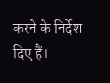करने के निर्देश दिए हैं।